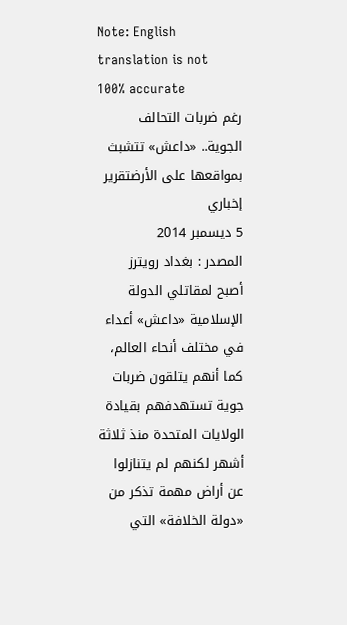Note: English translation is not 100% accurate
رغم ضربات التحالف الجوية.. «داعش» تتشبث بمواقعها على الأرضتقرير إخباري
5 ديسمبر 2014
المصدر : بغداد رويترز
أصبح لمقاتلي الدولة الإسلامية «داعش» أعداء في مختلف أنحاء العالم، كما أنهم يتلقون ضربات جوية تستهدفهم بقيادة الولايات المتحدة منذ ثلاثة أشهر لكنهم لم يتنازلوا عن أراض مهمة تذكر من «دولة الخلافة» التي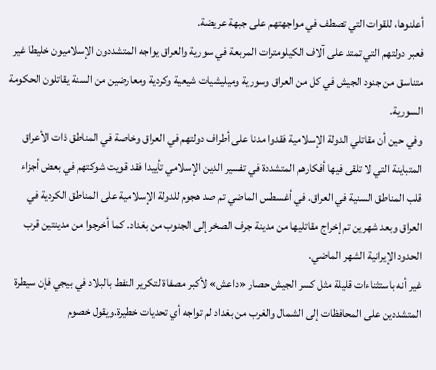أعلنوها، للقوات التي تصطف في مواجهتهم على جبهة عريضة.
فعبر دولتهم التي تمتد على آلاف الكيلومترات المربعة في سورية والعراق يواجه المتشددون الإسلاميون خليطا غير متناسق من جنود الجيش في كل من العراق وسورية وميليشيات شيعية وكردية ومعارضين من السنة يقاتلون الحكومة السورية.
وفي حين أن مقاتلي الدولة الإسلامية فقدوا مدنا على أطراف دولتهم في العراق وخاصة في المناطق ذات الأعراق المتباينة التي لا تلقى فيها أفكارهم المتشددة في تفسير الدين الإسلامي تأييدا فقد قويت شوكتهم في بعض أجزاء قلب المناطق السنية في العراق. في أغسطس الماضي تم صد هجوم للدولة الإسلامية على المناطق الكردية في العراق وبعد شهرين تم إخراج مقاتليها من مدينة جرف الصخر إلى الجنوب من بغداد. كما أخرجوا من مدينتين قرب الحدود الإيرانية الشهر الماضي.
غير أنه باستثناءات قليلة مثل كسر الجيش حصار «داعش» لأكبر مصفاة لتكرير النفط بالبلاد في بيجي فإن سيطرة المتشددين على المحافظات إلى الشمال والغرب من بغداد لم تواجه أي تحديات خطيرة.ويقول خصوم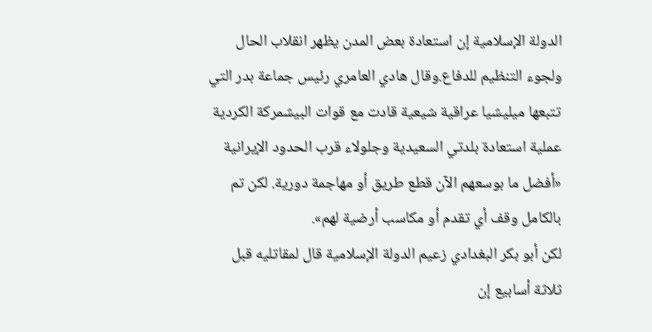الدولة الإسلامية إن استعادة بعض المدن يظهر انقلاب الحال ولجوء التنظيم للدفاع.وقال هادي العامري رئيس جماعة بدر التي تتبعها ميليشيا عراقية شيعية قادت مع قوات البيشمركة الكردية عملية استعادة بلدتي السعيدية وجلولاء قرب الحدود الإيرانية «أفضل ما بوسعهم الآن قطع طريق أو مهاجمة دورية. لكن تم بالكامل وقف أي تقدم أو مكاسب أرضية لهم».
لكن أبو بكر البغدادي زعيم الدولة الإسلامية قال لمقاتليه قبل ثلاثة أسابيع إن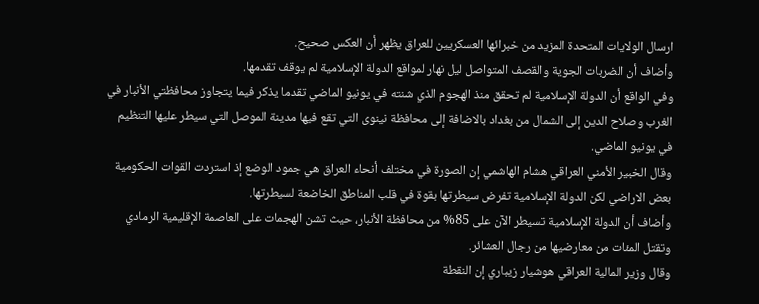ارسال الولايات المتحدة المزيد من خبرائها العسكريين للعراق يظهر أن العكس صحيح.
وأضاف أن الضربات الجوية والقصف المتواصل ليل نهار لمواقع الدولة الإسلامية لم يوقف تقدمها.
وفي الواقع أن الدولة الإسلامية لم تحقق منذ الهجوم الذي شنته في يونيو الماضي تقدما يذكر فيما يتجاوز محافظتي الأنبار في الغرب وصلاح الدين إلى الشمال من بغداد بالاضافة إلى محافظة نينوى التي تقع فيها مدينة الموصل التي سيطر عليها التنظيم في يونيو الماضي.
وقال الخبير الأمني العراقي هشام الهاشمي إن الصورة في مختلف أنحاء العراق هي جمود الوضع إذ استردت القوات الحكومية بعض الاراضي لكن الدولة الإسلامية تفرض سيطرتها بقوة في قلب المناطق الخاضعة لسيطرتها.
وأضاف أن الدولة الإسلامية تسيطر الآن على 85% من محافظة الأنبار، حيث تشن الهجمات على العاصمة الإقليمية الرمادي وتقتل المئات من معارضيها من رجال العشائر.
وقال وزير المالية العراقي هوشيار زيباري إن النقطة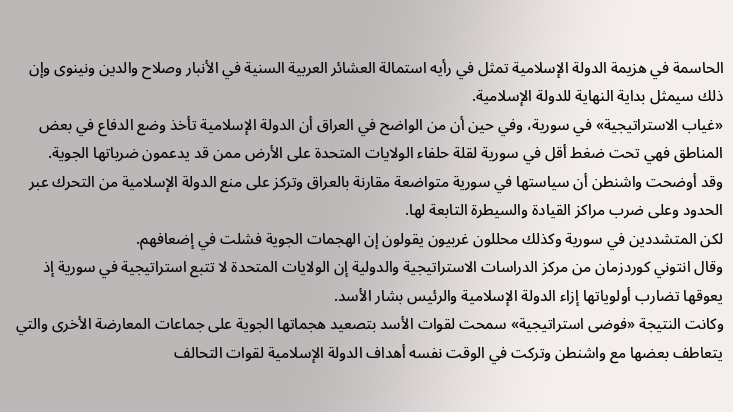الحاسمة في هزيمة الدولة الإسلامية تمثل في رأيه استمالة العشائر العربية السنية في الأنبار وصلاح والدين ونينوى وإن ذلك سيمثل بداية النهاية للدولة الإسلامية.
«غياب الاستراتيجية» في سورية، وفي حين أن من الواضح في العراق أن الدولة الإسلامية تأخذ وضع الدفاع في بعض المناطق فهي تحت ضغط أقل في سورية لقلة حلفاء الولايات المتحدة على الأرض ممن قد يدعمون ضرباتها الجوية.
وقد أوضحت واشنطن أن سياستها في سورية متواضعة مقارنة بالعراق وتركز على منع الدولة الإسلامية من التحرك عبر الحدود وعلى ضرب مراكز القيادة والسيطرة التابعة لها.
لكن المتشددين في سورية وكذلك محللون غربيون يقولون إن الهجمات الجوية فشلت في إضعافهم.
وقال انتوني كوردزمان من مركز الدراسات الاستراتيجية والدولية إن الولايات المتحدة لا تتبع استراتيجية في سورية إذ يعوقها تضارب أولوياتها إزاء الدولة الإسلامية والرئيس بشار الأسد.
وكانت النتيجة «فوضى استراتيجية» سمحت لقوات الأسد بتصعيد هجماتها الجوية على جماعات المعارضة الأخرى والتي يتعاطف بعضها مع واشنطن وتركت في الوقت نفسه أهداف الدولة الإسلامية لقوات التحالف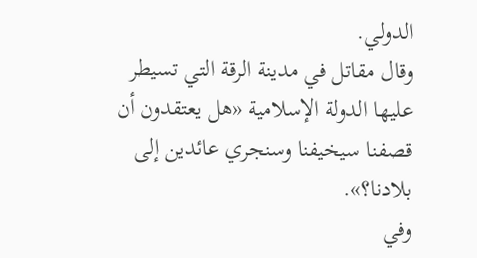الدولي.
وقال مقاتل في مدينة الرقة التي تسيطر عليها الدولة الإسلامية «هل يعتقدون أن قصفنا سيخيفنا وسنجري عائدين إلى بلادنا؟».
وفي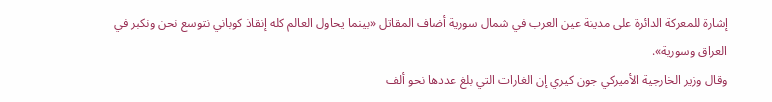إشارة للمعركة الدائرة على مدينة عين العرب في شمال سورية أضاف المقاتل «بينما يحاول العالم كله إنقاذ كوباني نتوسع نحن ونكبر في العراق وسورية».
وقال وزير الخارجية الأميركي جون كيري إن الغارات التي بلغ عددها نحو ألف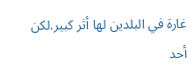غارة في البلدين لها أثر كبير.لكن أحد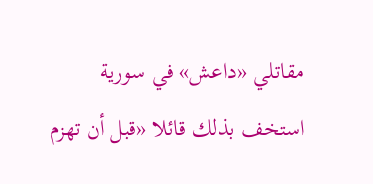مقاتلي «داعش» في سورية استخف بذلك قائلا «قبل أن تهزم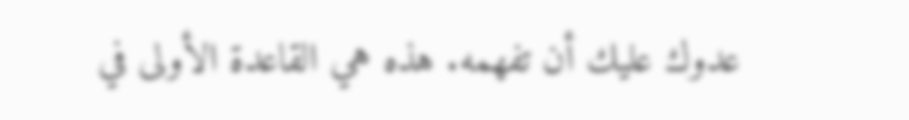عدوك عليك أن تفهمه. هذه هي القاعدة الأولى في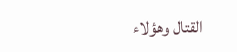القتال وهؤلاء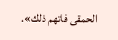الحمقى فاتهم ذلك».